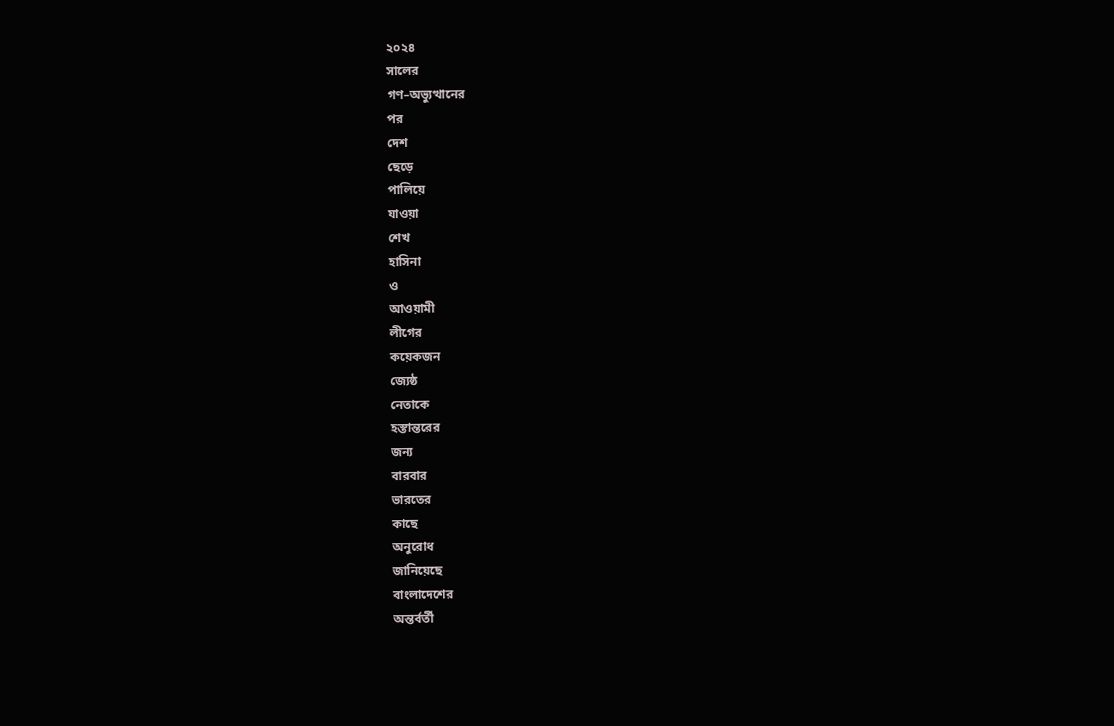২০২৪
সালের
গণ–অভ্যুত্থানের
পর
দেশ
ছেড়ে
পালিয়ে
যাওয়া
শেখ
হাসিনা
ও
আওয়ামী
লীগের
কয়েকজন
জ্যেষ্ঠ
নেতাকে
হস্তান্তরের
জন্য
বারবার
ভারতের
কাছে
অনুরোধ
জানিয়েছে
বাংলাদেশের
অন্তর্বর্তী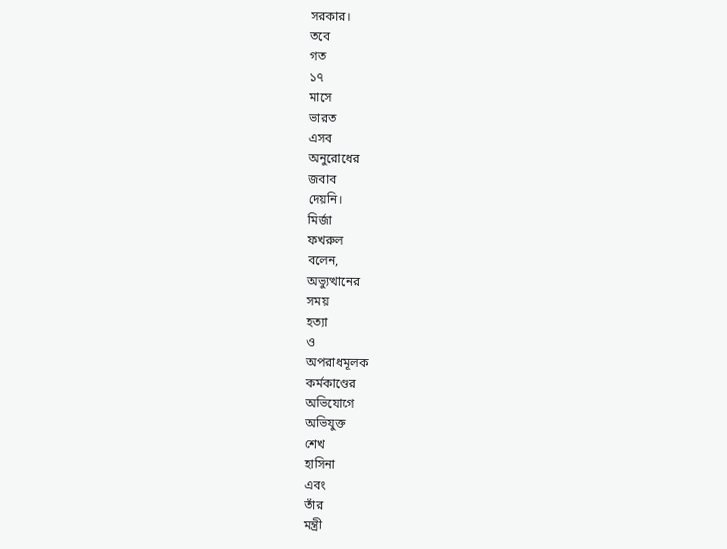সরকার।
তবে
গত
১৭
মাসে
ভারত
এসব
অনুরোধের
জবাব
দেয়নি।
মির্জা
ফখরুল
বলেন,
অভ্যুত্থানের
সময়
হত্যা
ও
অপরাধমূলক
কর্মকাণ্ডের
অভিযোগে
অভিযুক্ত
শেখ
হাসিনা
এবং
তাঁর
মন্ত্রী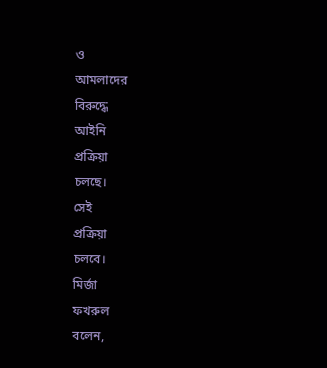ও
আমলাদের
বিরুদ্ধে
আইনি
প্রক্রিয়া
চলছে।
সেই
প্রক্রিয়া
চলবে।
মির্জা
ফখরুল
বলেন,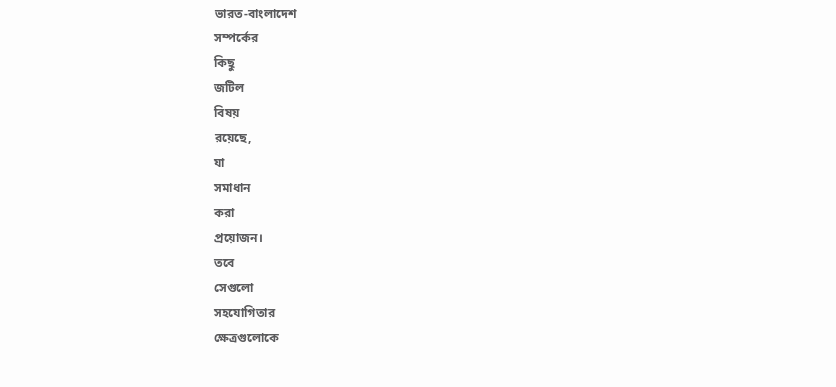ভারত-বাংলাদেশ
সম্পর্কের
কিছু
জটিল
বিষয়
রয়েছে,
যা
সমাধান
করা
প্রয়োজন।
তবে
সেগুলো
সহযোগিতার
ক্ষেত্রগুলোকে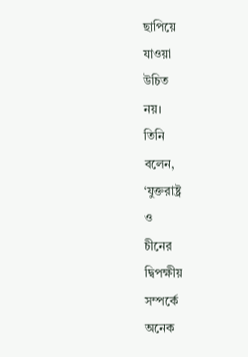ছাপিয়ে
যাওয়া
উচিত
নয়।
তিনি
বলেন,
‘যুক্তরাষ্ট্র
ও
চীনের
দ্বিপক্ষীয়
সম্পর্কে
অনেক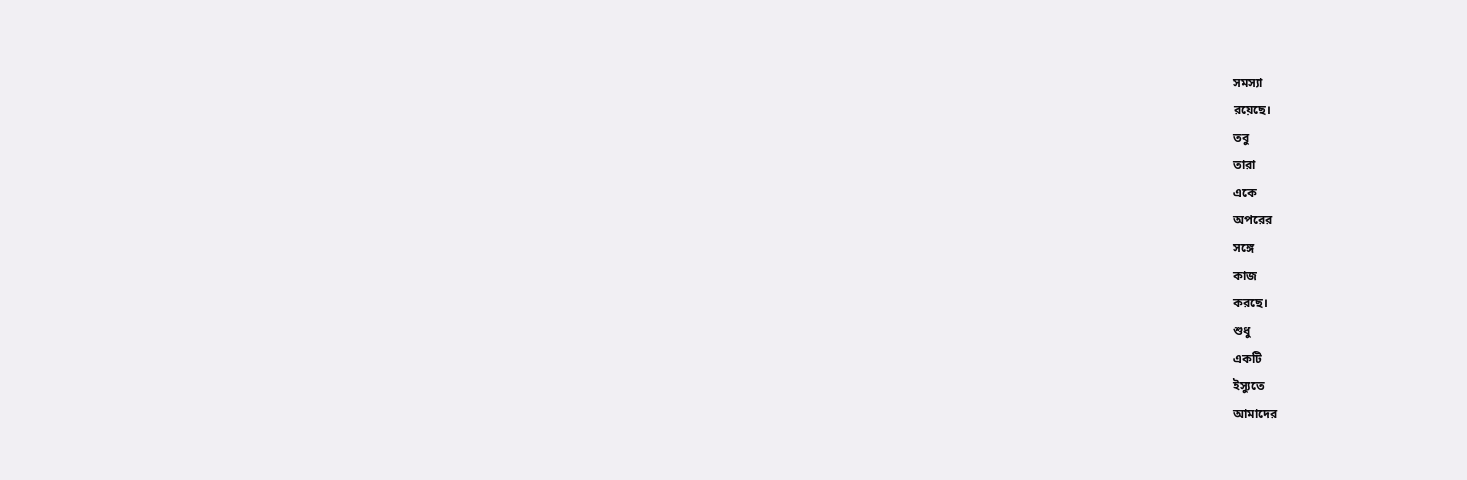সমস্যা
রয়েছে।
তবু
তারা
একে
অপরের
সঙ্গে
কাজ
করছে।
শুধু
একটি
ইস্যুতে
আমাদের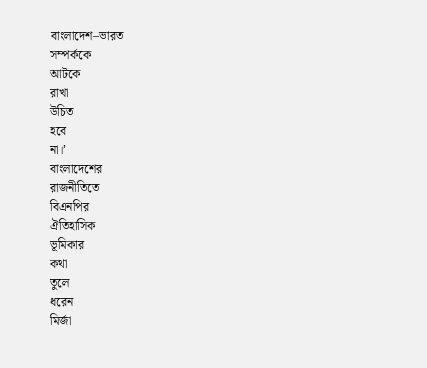বাংলাদেশ–ভারত
সম্পর্ককে
আটকে
রাখা
উচিত
হবে
না।’
বাংলাদেশের
রাজনীতিতে
বিএনপির
ঐতিহাসিক
ভূমিকার
কথা
তুলে
ধরেন
মির্জা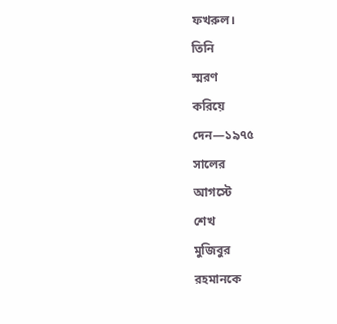ফখরুল।
তিনি
স্মরণ
করিয়ে
দেন—১৯৭৫
সালের
আগস্টে
শেখ
মুজিবুর
রহমানকে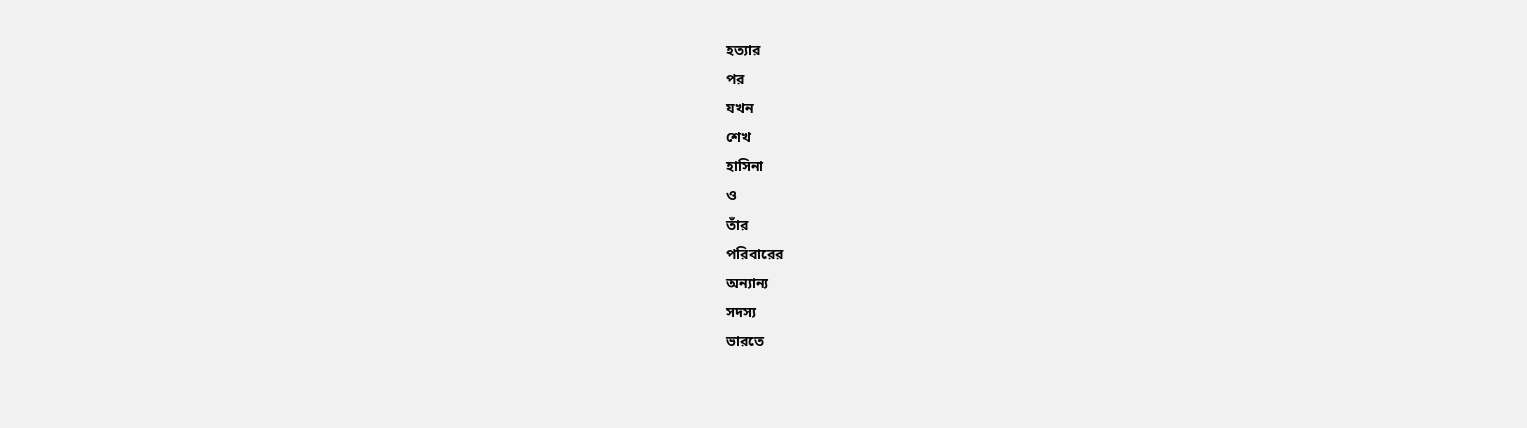হত্যার
পর
যখন
শেখ
হাসিনা
ও
তাঁর
পরিবারের
অন্যান্য
সদস্য
ভারতে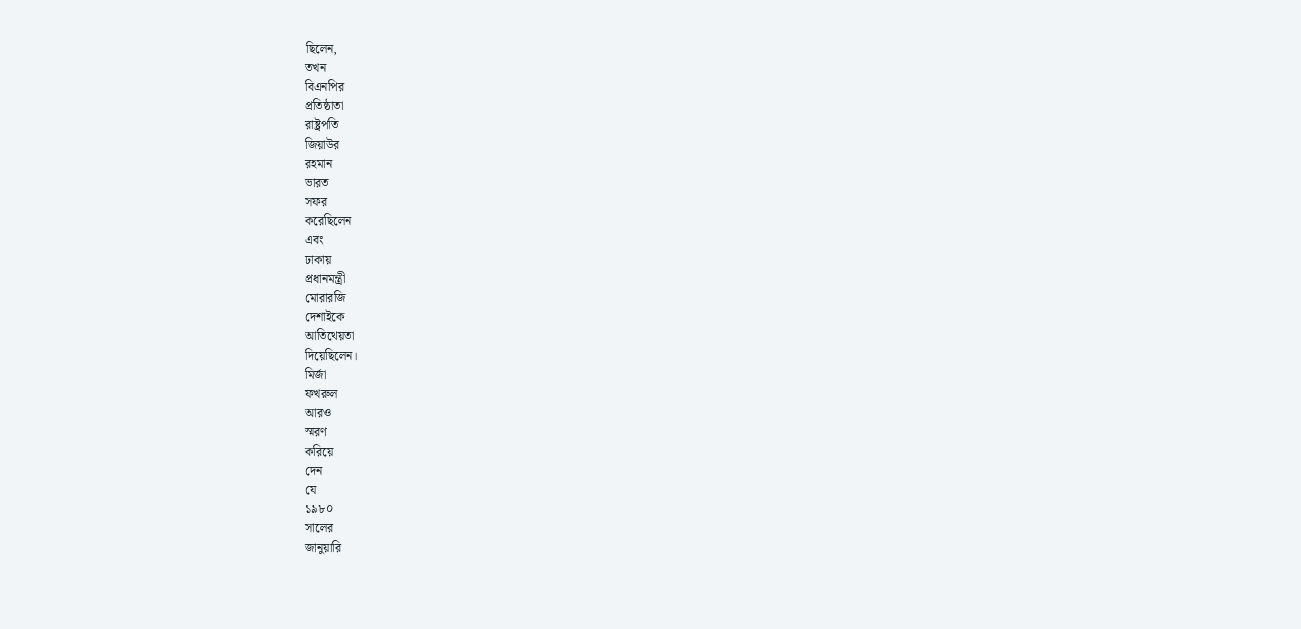ছিলেন,
তখন
বিএনপির
প্রতিষ্ঠাতা
রাষ্ট্রপতি
জিয়াউর
রহমান
ভারত
সফর
করেছিলেন
এবং
ঢাকায়
প্রধানমন্ত্রী
মোরারজি
দেশাইকে
আতিথেয়তা
দিয়েছিলেন।
মির্জা
ফখরুল
আরও
স্মরণ
করিয়ে
দেন
যে
১৯৮০
সালের
জানুয়ারি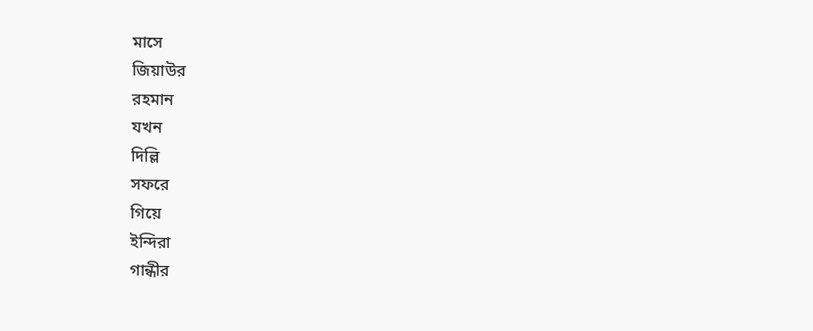মাসে
জিয়াউর
রহমান
যখন
দিল্লি
সফরে
গিয়ে
ইন্দিরা
গান্ধীর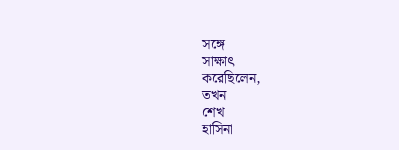সঙ্গে
সাক্ষাৎ
করেছিলেন,
তখন
শেখ
হাসিনা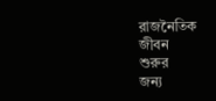রাজনৈতিক
জীবন
শুরুর
জন্য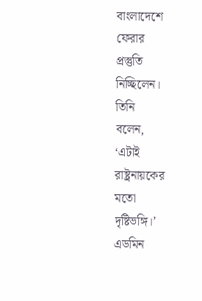বাংলাদেশে
ফেরার
প্রস্তুতি
নিচ্ছিলেন।
তিনি
বলেন,
‘এটাই
রাষ্ট্রনায়কের
মতো
দৃষ্টিভঙ্গি।’
এডমিন